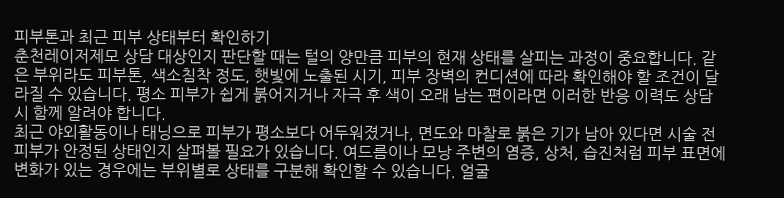피부톤과 최근 피부 상태부터 확인하기
춘천레이저제모 상담 대상인지 판단할 때는 털의 양만큼 피부의 현재 상태를 살피는 과정이 중요합니다. 같은 부위라도 피부톤, 색소침착 정도, 햇빛에 노출된 시기, 피부 장벽의 컨디션에 따라 확인해야 할 조건이 달라질 수 있습니다. 평소 피부가 쉽게 붉어지거나 자극 후 색이 오래 남는 편이라면 이러한 반응 이력도 상담 시 함께 알려야 합니다.
최근 야외활동이나 태닝으로 피부가 평소보다 어두워졌거나, 면도와 마찰로 붉은 기가 남아 있다면 시술 전 피부가 안정된 상태인지 살펴볼 필요가 있습니다. 여드름이나 모낭 주변의 염증, 상처, 습진처럼 피부 표면에 변화가 있는 경우에는 부위별로 상태를 구분해 확인할 수 있습니다. 얼굴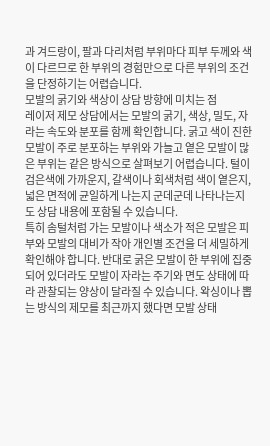과 겨드랑이, 팔과 다리처럼 부위마다 피부 두께와 색이 다르므로 한 부위의 경험만으로 다른 부위의 조건을 단정하기는 어렵습니다.
모발의 굵기와 색상이 상담 방향에 미치는 점
레이저 제모 상담에서는 모발의 굵기, 색상, 밀도, 자라는 속도와 분포를 함께 확인합니다. 굵고 색이 진한 모발이 주로 분포하는 부위와 가늘고 옅은 모발이 많은 부위는 같은 방식으로 살펴보기 어렵습니다. 털이 검은색에 가까운지, 갈색이나 회색처럼 색이 옅은지, 넓은 면적에 균일하게 나는지 군데군데 나타나는지도 상담 내용에 포함될 수 있습니다.
특히 솜털처럼 가는 모발이나 색소가 적은 모발은 피부와 모발의 대비가 작아 개인별 조건을 더 세밀하게 확인해야 합니다. 반대로 굵은 모발이 한 부위에 집중되어 있더라도 모발이 자라는 주기와 면도 상태에 따라 관찰되는 양상이 달라질 수 있습니다. 왁싱이나 뽑는 방식의 제모를 최근까지 했다면 모발 상태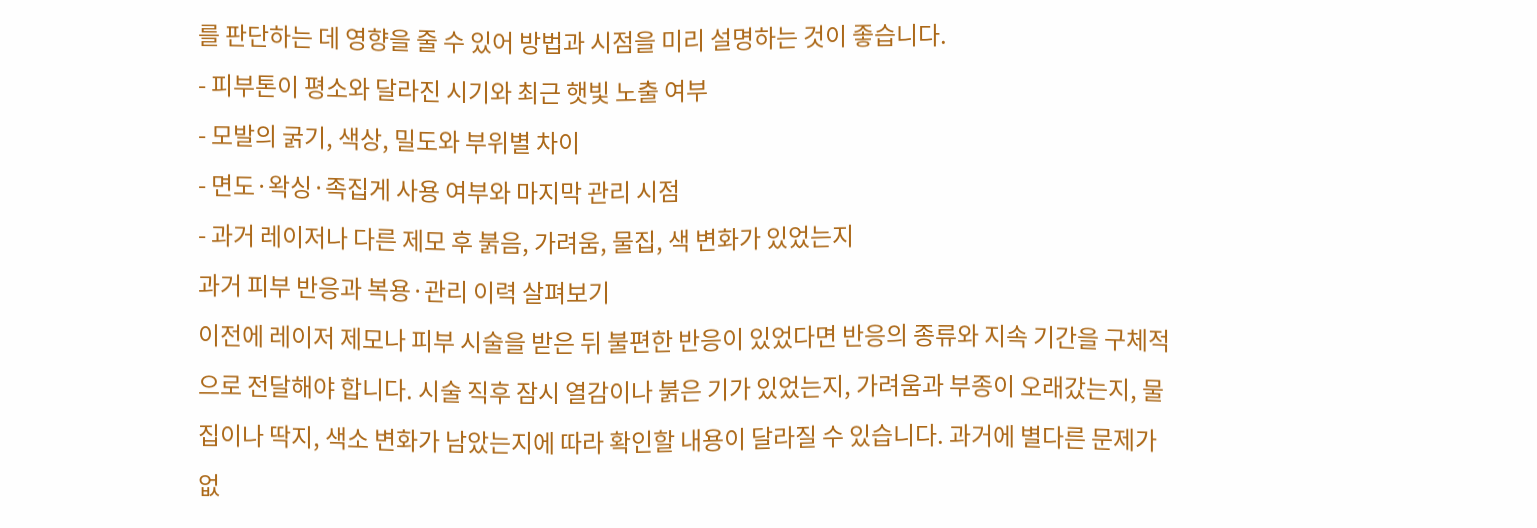를 판단하는 데 영향을 줄 수 있어 방법과 시점을 미리 설명하는 것이 좋습니다.
- 피부톤이 평소와 달라진 시기와 최근 햇빛 노출 여부
- 모발의 굵기, 색상, 밀도와 부위별 차이
- 면도·왁싱·족집게 사용 여부와 마지막 관리 시점
- 과거 레이저나 다른 제모 후 붉음, 가려움, 물집, 색 변화가 있었는지
과거 피부 반응과 복용·관리 이력 살펴보기
이전에 레이저 제모나 피부 시술을 받은 뒤 불편한 반응이 있었다면 반응의 종류와 지속 기간을 구체적으로 전달해야 합니다. 시술 직후 잠시 열감이나 붉은 기가 있었는지, 가려움과 부종이 오래갔는지, 물집이나 딱지, 색소 변화가 남았는지에 따라 확인할 내용이 달라질 수 있습니다. 과거에 별다른 문제가 없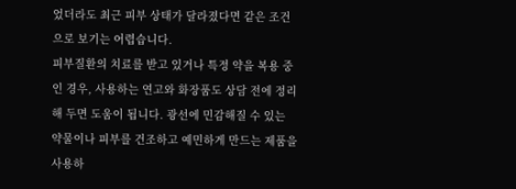었더라도 최근 피부 상태가 달라졌다면 같은 조건으로 보기는 어렵습니다.
피부질환의 치료를 받고 있거나 특정 약을 복용 중인 경우, 사용하는 연고와 화장품도 상담 전에 정리해 두면 도움이 됩니다. 광선에 민감해질 수 있는 약물이나 피부를 건조하고 예민하게 만드는 제품을 사용하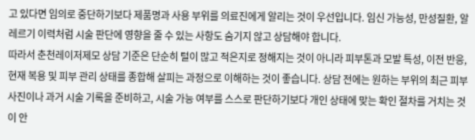고 있다면 임의로 중단하기보다 제품명과 사용 부위를 의료진에게 알리는 것이 우선입니다. 임신 가능성, 만성질환, 알레르기 이력처럼 시술 판단에 영향을 줄 수 있는 사항도 숨기지 않고 상담해야 합니다.
따라서 춘천레이저제모 상담 기준은 단순히 털이 많고 적은지로 정해지는 것이 아니라 피부톤과 모발 특성, 이전 반응, 현재 복용 및 피부 관리 상태를 종합해 살피는 과정으로 이해하는 것이 좋습니다. 상담 전에는 원하는 부위의 최근 피부 사진이나 과거 시술 기록을 준비하고, 시술 가능 여부를 스스로 판단하기보다 개인 상태에 맞는 확인 절차를 거치는 것이 안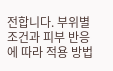전합니다. 부위별 조건과 피부 반응에 따라 적용 방법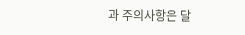과 주의사항은 달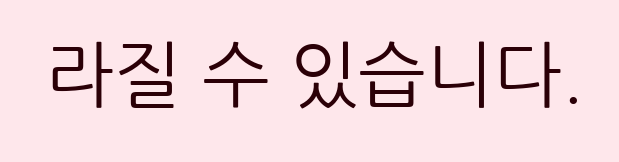라질 수 있습니다.